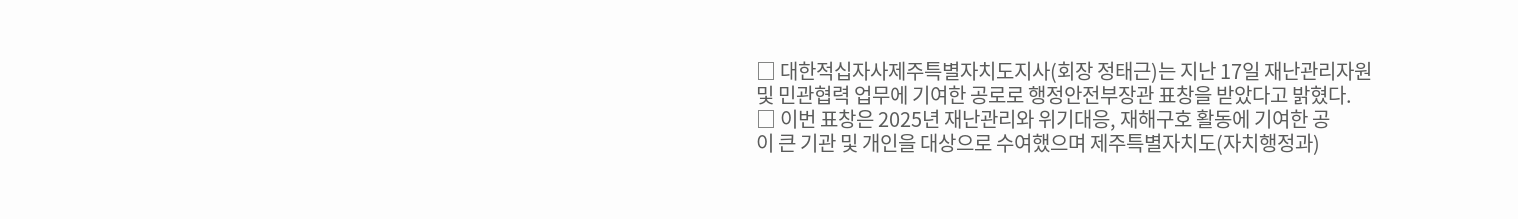□ 대한적십자사제주특별자치도지사(회장 정태근)는 지난 17일 재난관리자원 및 민관협력 업무에 기여한 공로로 행정안전부장관 표창을 받았다고 밝혔다.
□ 이번 표창은 2025년 재난관리와 위기대응, 재해구호 활동에 기여한 공
이 큰 기관 및 개인을 대상으로 수여했으며 제주특별자치도(자치행정과)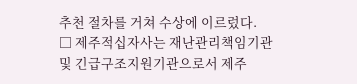추천 절차를 거쳐 수상에 이르렀다.
□ 제주적십자사는 재난관리책임기관 및 긴급구조지원기관으로서 제주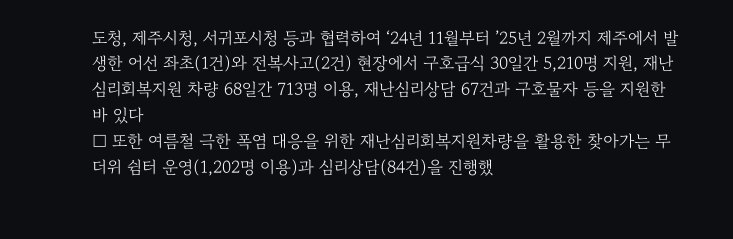도청, 제주시청, 서귀포시청 등과 협력하여 ‘24년 11월부터 ’25년 2월까지 제주에서 발생한 어선 좌초(1건)와 전복사고(2건) 현장에서 구호급식 30일간 5,210명 지원, 재난심리회복지원 차량 68일간 713명 이용, 재난심리상담 67건과 구호물자 등을 지원한 바 있다
□ 또한 여름철 극한 폭염 대응을 위한 재난심리회복지원차량을 활용한 찾아가는 무더위 쉼터 운영(1,202명 이용)과 심리상담(84건)을 진행했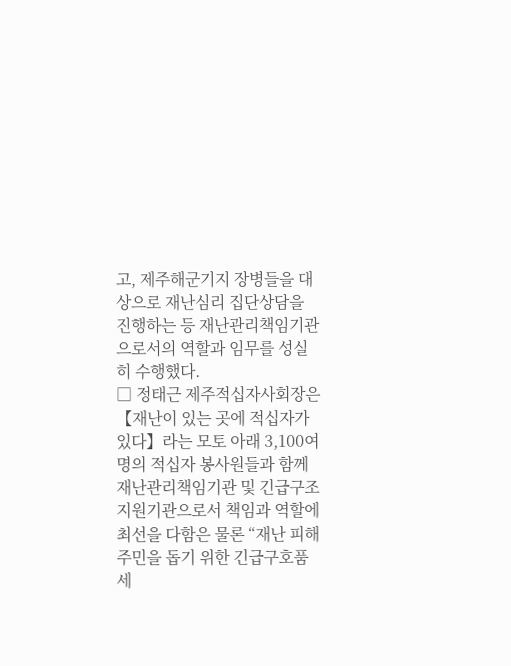고, 제주해군기지 장병들을 대상으로 재난심리 집단상담을 진행하는 등 재난관리책임기관으로서의 역할과 임무를 성실히 수행했다.
□ 정태근 제주적십자사회장은 【재난이 있는 곳에 적십자가 있다】라는 모토 아래 3,100여명의 적십자 봉사원들과 함께 재난관리책임기관 및 긴급구조지원기관으로서 책임과 역할에 최선을 다함은 물론 “재난 피해 주민을 돕기 위한 긴급구호품세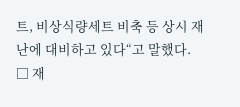트, 비상식량세트 비축 등 상시 재난에 대비하고 있다“고 말했다.
□ 재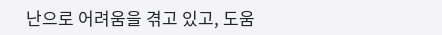난으로 어려움을 겪고 있고, 도움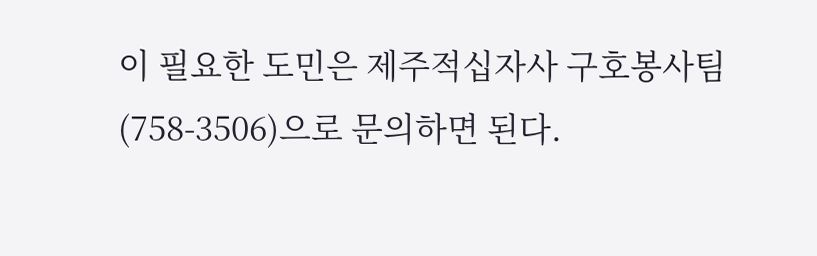이 필요한 도민은 제주적십자사 구호봉사팀(758-3506)으로 문의하면 된다.